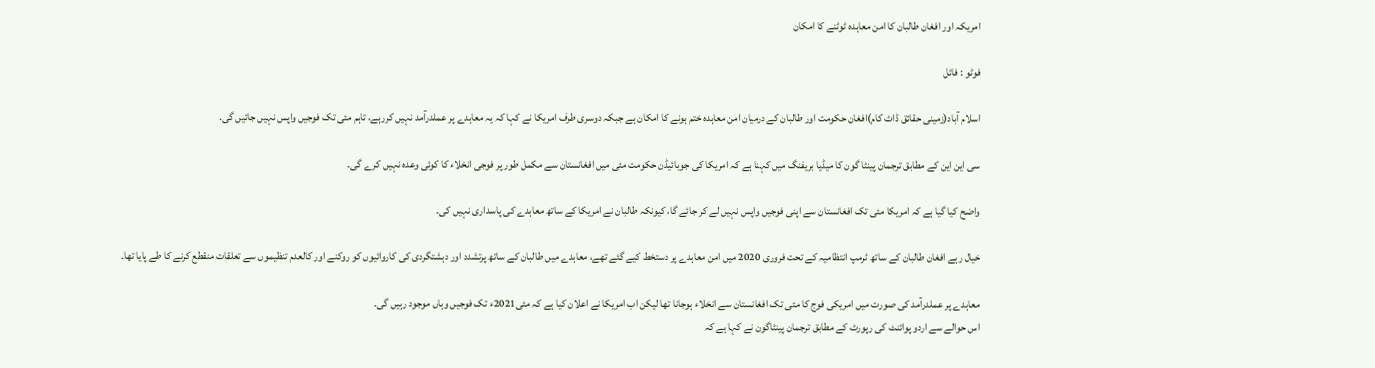امریکہ اور افغان طالبان کا امن معاہدہ ٹوٹنے کا امکان

فوٹو : فائل

اسلام آباد(زمینی حقائق ڈاٹ کام)افغان حکومت اور طالبان کے درمیان امن معاہدہ ختم ہونے کا امکان ہے جبکہ دوسری طرف امریکا نے کہا کہ یہ معاہدے پر عملدرآمد نہیں کررہے، تاہم مئی تک فوجیں واپس نہیں جائیں گی.

سی این این کے مطابق ترجمان پینٹا گون کا میڈیا بریفنگ میں کہنا ہے کہ امریکا کی جوبائیڈن حکومت مئی میں افغانستان سے مکمل طور پر فوجی انخلاء کا کوئی وعدہ نہیں کرے گی۔

واضح کیا گیا ہے کہ امریکا مئی تک افغانستان سے اپنی فوجیں واپس نہیں لے کر جائے گا، کیونکہ طالبان نے امریکا کے ساتھ معاہدے کی پاسداری نہیں کی۔

خیال رہے افغان طالبان کے ساتھ ٹرمپ انتظامیہ کے تحت فروری 2020 میں امن معاہدے پر دستخط کیے گئے تھے، معاہدے میں طالبان کے ساتھ پرتشدد اور دہشتگردی کی کاروائیوں کو روکنے اور کالعدم تنظیموں سے تعلقات منقطع کرنے کا طے پایا تھا۔

معاہدے پر عملدرآمد کی صورت میں امریکی فوج کا مئی تک افغانستان سے انخلاء ہوجانا تھا لیکن اب امریکا نے اعلان کیا ہے کہ مئی2021ء تک فوجیں وہاں موجود رہیں گی۔
اس حوالے سے اردو پوائنٹ کی رپورٹ کے مطابق ترجمان پینٹاگون نے کہا ہے کہ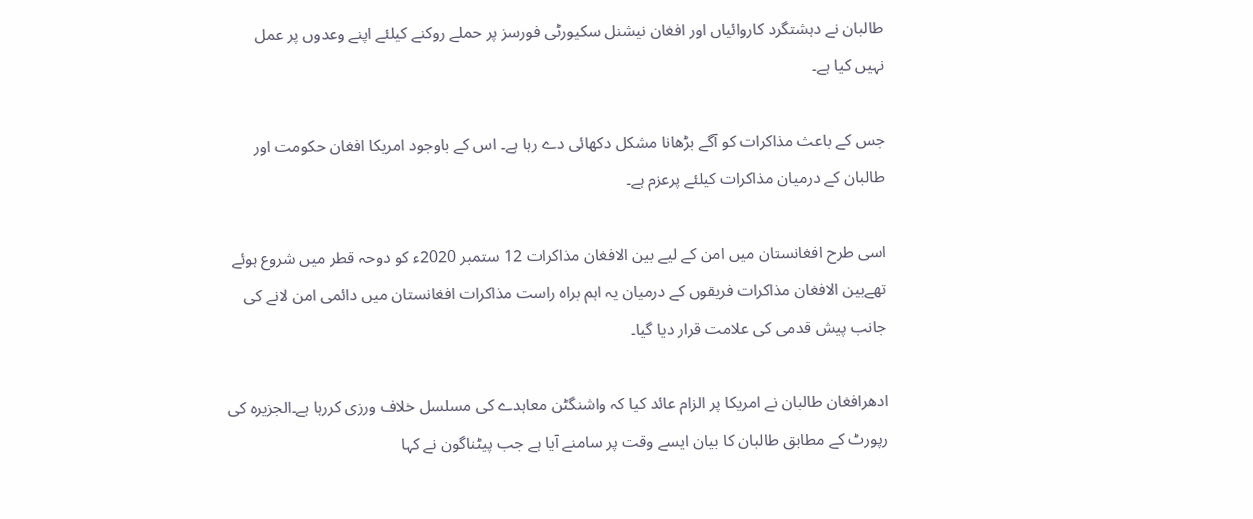طالبان نے دہشتگرد کاروائیاں اور افغان نیشنل سکیورٹی فورسز پر حملے روکنے کیلئے اپنے وعدوں پر عمل نہیں کیا ہے۔

جس کے باعث مذاکرات کو آگے بڑھانا مشکل دکھائی دے رہا ہے۔ اس کے باوجود امریکا افغان حکومت اور طالبان کے درمیان مذاکرات کیلئے پرعزم ہے۔

اسی طرح افغانستان میں امن کے لیے بین الافغان مذاکرات 12 ستمبر 2020ء کو دوحہ قطر میں شروع ہوئے تھےبین الافغان مذاکرات فریقوں کے درمیان یہ اہم براہ راست مذاکرات افغانستان میں دائمی امن لانے کی جانب پیش قدمی کی علامت قرار دیا گیا۔

ادھرافغان طالبان نے امریکا پر الزام عائد کیا کہ واشنگٹن معاہدے کی مسلسل خلاف ورزی کررہا ہے۔الجزیرہ کی رپورٹ کے مطابق طالبان کا بیان ایسے وقت پر سامنے آیا ہے جب پیٹناگون نے کہا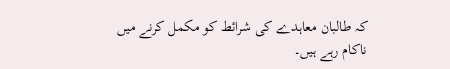کہ طالبان معاہدے کی شرائط کو مکمل کرنے میں ناکام رہے ہیں۔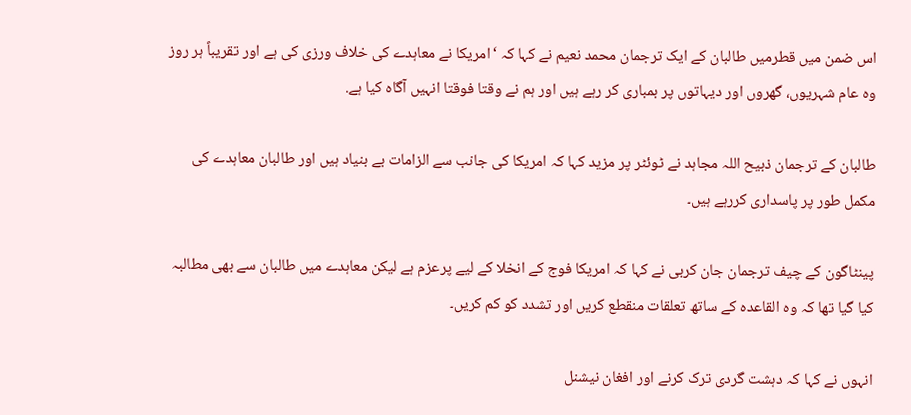اس ضمن میں قطرمیں طالبان کے ایک ترجمان محمد نعیم نے کہا کہ ‘امریکا نے معاہدے کی خلاف ورزی کی ہے اور تقریباً ہر روز وہ عام شہریوں، گھروں اور دیہاتوں پر بمباری کر رہے ہیں اور ہم نے وقتا فوقتا انہیں آگاہ کیا ہے.

طالبان کے ترجمان ذبیح اللہ مجاہد نے ٹوئٹر پر مزید کہا کہ امریکا کی جانب سے الزامات بے بنیاد ہیں اور طالبان معاہدے کی مکمل طور پر پاسداری کررہے ہیں۔

پینٹاگون کے چیف ترجمان جان کربی نے کہا کہ امریکا فوج کے انخلا کے لیے پرعزم ہے لیکن معاہدے میں طالبان سے بھی مطالبہ کیا گیا تھا کہ وہ القاعدہ کے ساتھ تعلقات منقطع کریں اور تشدد کو کم کریں۔

انہوں نے کہا کہ دہشت گردی ترک کرنے اور افغان نیشنل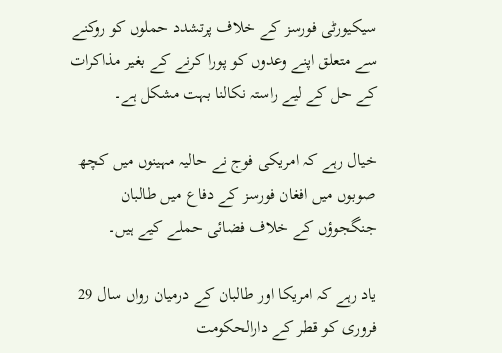سیکیورٹی فورسز کے خلاف پرتشدد حملوں کو روکنے سے متعلق اپنے وعدوں کو پورا کرنے کے بغیر مذاکرات کے حل کے لیے راستہ نکالنا بہت مشکل ہے۔

خیال رہے کہ امریکی فوج نے حالیہ مہینوں میں کچھ صوبوں میں افغان فورسز کے دفاع میں طالبان جنگجوؤں کے خلاف فضائی حملے کیے ہیں۔

یاد رہے کہ امریکا اور طالبان کے درمیان رواں سال 29 فروری کو قطر کے دارالحکومت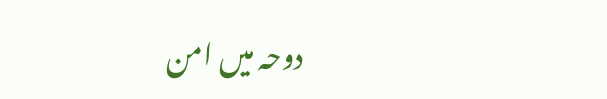دوحہ میں امن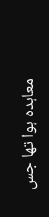معاہدہ ہوا تھا جس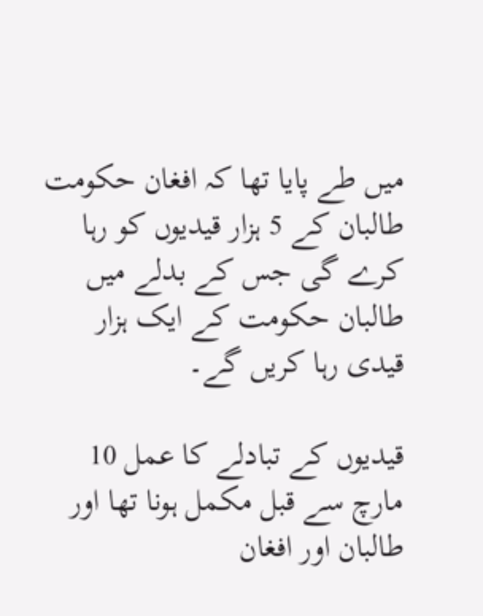میں طے پایا تھا کہ افغان حکومت طالبان کے 5 ہزار قیدیوں کو رہا کرے گی جس کے بدلے میں طالبان حکومت کے ایک ہزار قیدی رہا کریں گے۔

قیدیوں کے تبادلے کا عمل 10 مارچ سے قبل مکمل ہونا تھا اور طالبان اور افغان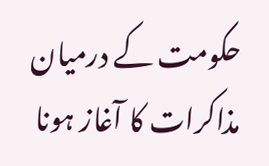حکومت کے درمیان مذاکرات کا آغاز ہونا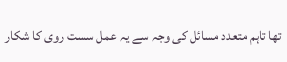تھا تاہم متعدد مسائل کی وجہ سے یہ عمل سست روی کا شکار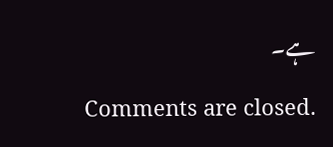ہے۔

Comments are closed.